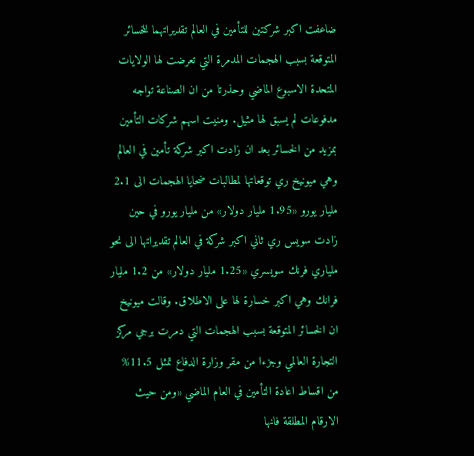ضاعفت اكبر شركتين للتأمين في العالم تقديراتهما للخسائر المتوقعة بسبب الهجمات المدمرة التي تعرضت لها الولايات المتحدة الاسبوع الماضي وحذرتا من ان الصناعة تواجه مدفوعات لم يسبق لها مثيل. ومنيت اسهم شركات التأمين بمزيد من الخسائر بعد ان زادت اكبر شركة تأمين في العالم وهي ميونيخ ري توقعاتها لمطالبات ضحايا الهجمات الى 2.1 مليار يورو «1.95 مليار دولار» من مليار يورو في حين زادت سويس ري ثاني اكبر شركة في العالم تقديراتها الى نحو ملياري فرنك سويسري «1.25 مليار دولار» من 1.2 مليار فرانك وهي اكبر خسارة لها على الاطلاق. وقالت ميونيخ ان الخسائر المتوقعة بسبب الهجمات التي دمرت برجي مركز التجارة العالمي وجزءا من مقر وزارة الدفاع تمثل 11.5% من اقساط اعادة التأمين في العام الماضي «ومن حيث الارقام المطلقة فانها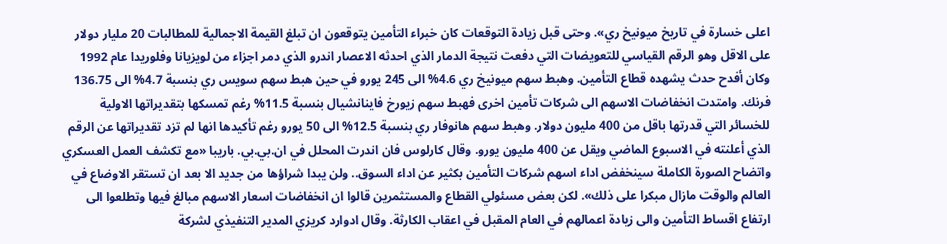اعلى خسارة في تاريخ ميونيخ ري». وحتى قبل زيادة التوقعات كان خبراء التأمين يتوقعون ان تبلغ القيمة الاجمالية للمطالبات 20 مليار دولار على الاقل وهو الرقم القياسي للتعويضات التي دفعت نتيجة الدمار الذي احدثه الاعصار اندرو الذي دمر اجزاء من لويزيانا وفلوريدا عام 1992 وكان أفدح حدث يشهده قطاع التأمين. وهبط سهم ميونيخ ري 4.6% الى 245 يورو في حين هبط سهم سويس ري بنسبة 4.7% الى 136.75 فرنك. وامتدت انخفاضات الاسهم الى شركات تأمين اخرى فهبط سهم زيورخ فاينانشيال بنسبة 11.5% رغم تمسكها بتقديراتها الاولية للخسائر التي قدرتها باقل من 400 مليون دولار. وهبط سهم هانوفار ري بنسبة 12.5% الى 50 يورو رغم تأكيدها انها لم تزد تقديراتها عن الرقم الذي أعلنته في الاسبوع الماضي ويقل عن 400 مليون يورو. وقال كارلوس فان اندرت المحلل في ان.بي.بي. باريبا «مع تكشف العمل العسكري واتضاح الصورة الكاملة سينخفض اداء اسهم شركات التأمين بكثير عن اداء السوق.. ولن يبدا شراؤها من جديد الا بعد ان تستقر الاوضاع في العالم والوقت مازال مبكرا على ذلك». لكن بعض مسئولي القطاع والمستثمرين قالوا ان انخفاضات اسعار الاسهم مبالغ فيها وتطلعوا الى ارتفاع اقساط التأمين والى زيادة اعمالهم في العام المقبل في اعقاب الكارثة. وقال ادوارد كريزي المدير التنفيذي لشركة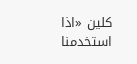كلين «اذا استخدمنا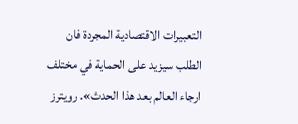التعبيرات الاقتصادية المجردة فان الطلب سيزيد على الحماية في مختلف ارجاء العالم بعد هذا الحدث». رويترز